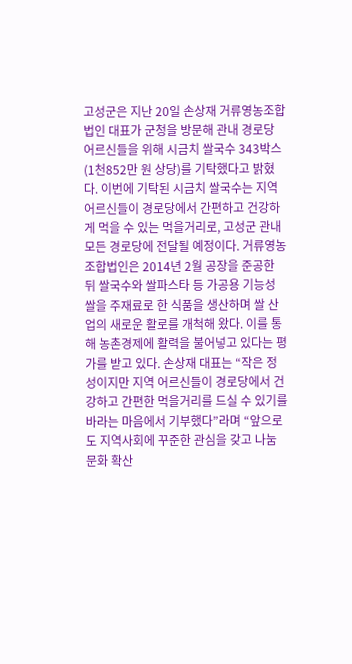고성군은 지난 20일 손상재 거류영농조합법인 대표가 군청을 방문해 관내 경로당 어르신들을 위해 시금치 쌀국수 343박스(1천852만 원 상당)를 기탁했다고 밝혔다. 이번에 기탁된 시금치 쌀국수는 지역 어르신들이 경로당에서 간편하고 건강하게 먹을 수 있는 먹을거리로, 고성군 관내 모든 경로당에 전달될 예정이다. 거류영농조합법인은 2014년 2월 공장을 준공한 뒤 쌀국수와 쌀파스타 등 가공용 기능성 쌀을 주재료로 한 식품을 생산하며 쌀 산업의 새로운 활로를 개척해 왔다. 이를 통해 농촌경제에 활력을 불어넣고 있다는 평가를 받고 있다. 손상재 대표는 “작은 정성이지만 지역 어르신들이 경로당에서 건강하고 간편한 먹을거리를 드실 수 있기를 바라는 마음에서 기부했다”라며 “앞으로도 지역사회에 꾸준한 관심을 갖고 나눔 문화 확산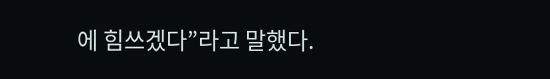에 힘쓰겠다”라고 말했다.